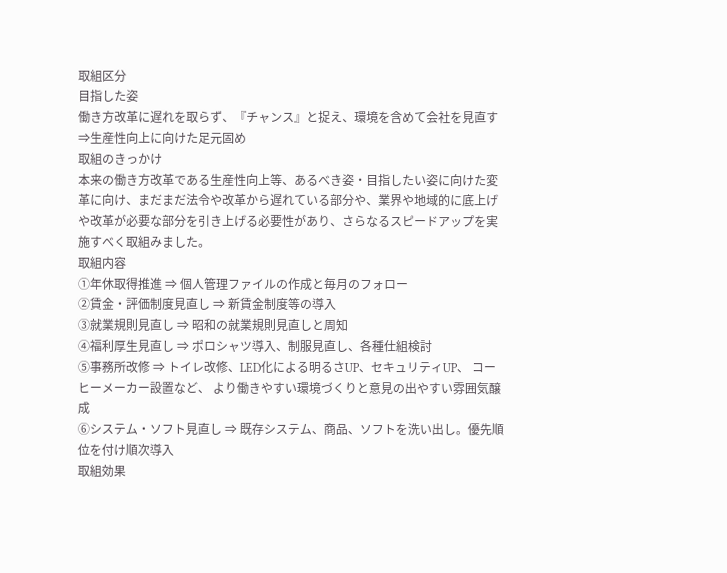取組区分
目指した姿
働き方改革に遅れを取らず、『チャンス』と捉え、環境を含めて会社を見直す⇒生産性向上に向けた足元固め
取組のきっかけ
本来の働き方改革である生産性向上等、あるべき姿・目指したい姿に向けた変革に向け、まだまだ法令や改革から遅れている部分や、業界や地域的に底上げや改革が必要な部分を引き上げる必要性があり、さらなるスピードアップを実施すべく取組みました。
取組内容
①年休取得推進 ⇒ 個人管理ファイルの作成と毎月のフォロー
②賃金・評価制度見直し ⇒ 新賃金制度等の導入
③就業規則見直し ⇒ 昭和の就業規則見直しと周知
➃福利厚生見直し ⇒ ポロシャツ導入、制服見直し、各種仕組検討
⑤事務所改修 ⇒ トイレ改修、LED化による明るさUP、セキュリティUP、 コーヒーメーカー設置など、 より働きやすい環境づくりと意見の出やすい雰囲気醸成
⑥システム・ソフト見直し ⇒ 既存システム、商品、ソフトを洗い出し。優先順位を付け順次導入
取組効果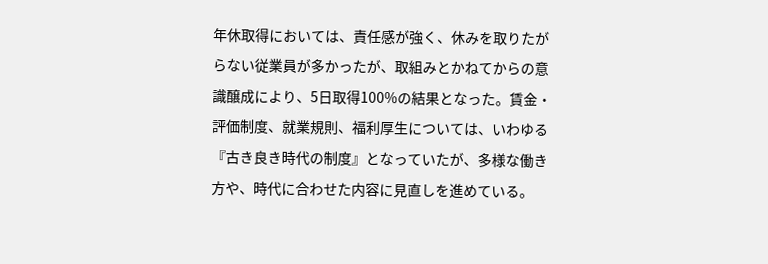年休取得においては、責任感が強く、休みを取りたがらない従業員が多かったが、取組みとかねてからの意識醸成により、5日取得100%の結果となった。賃金・評価制度、就業規則、福利厚生については、いわゆる『古き良き時代の制度』となっていたが、多様な働き方や、時代に合わせた内容に見直しを進めている。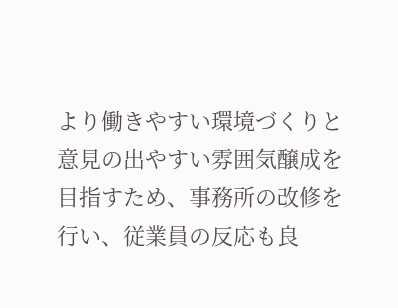より働きやすい環境づくりと意見の出やすい雰囲気醸成を目指すため、事務所の改修を行い、従業員の反応も良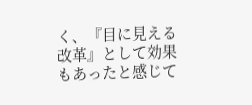く、『目に見える改革』として効果もあったと感じて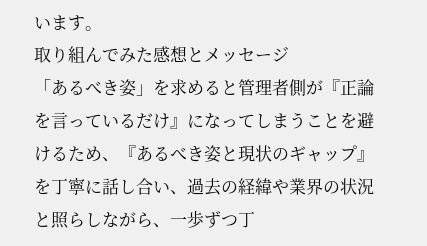います。
取り組んでみた感想とメッセージ
「あるべき姿」を求めると管理者側が『正論を言っているだけ』になってしまうことを避けるため、『あるべき姿と現状のギャップ』を丁寧に話し合い、過去の経緯や業界の状況と照らしながら、一歩ずつ丁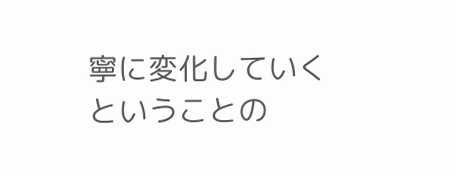寧に変化していくということの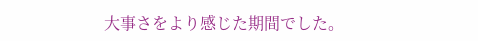大事さをより感じた期間でした。